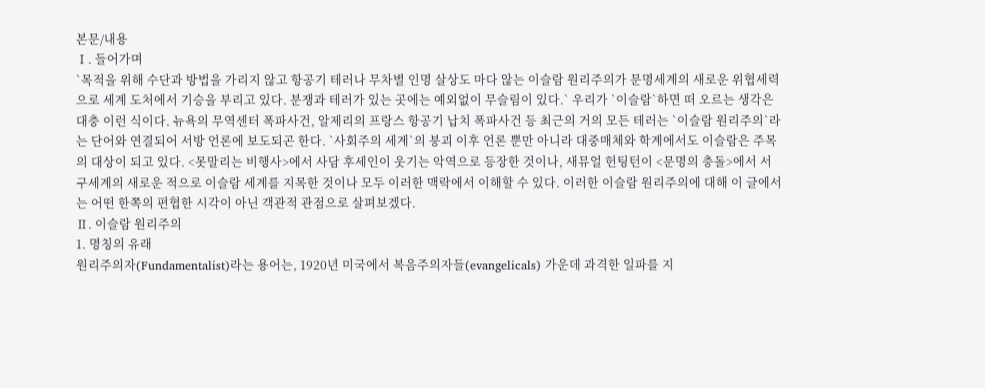본문/내용
Ⅰ. 들어가며
`목적을 위해 수단과 방법을 가리지 않고 항공기 테러나 무차별 인명 살상도 마다 않는 이슬람 원리주의가 문명세계의 새로운 위협세력으로 세계 도처에서 기승을 부리고 있다. 분쟁과 테러가 있는 곳에는 예외없이 무슬림이 있다.` 우리가 `이슬람`하면 떠 오르는 생각은 대충 이런 식이다. 뉴욕의 무역센터 폭파사건, 알제리의 프랑스 항공기 납치 폭파사건 등 최근의 거의 모든 테러는 `이슬람 원리주의`라는 단어와 연결되어 서방 언론에 보도되곤 한다. `사회주의 세계`의 붕괴 이후 언론 뿐만 아니라 대중매체와 학계에서도 이슬람은 주목의 대상이 되고 있다. <못말리는 비행사>에서 사담 후세인이 웃기는 악역으로 등장한 것이나, 새뮤얼 헌팅턴이 <문명의 충돌>에서 서구세계의 새로운 적으로 이슬람 세계를 지목한 것이나 모두 이러한 맥락에서 이해할 수 있다. 이러한 이슬람 원리주의에 대해 이 글에서는 어떤 한쪽의 편협한 시각이 아닌 객관적 관점으로 살펴보겠다.
Ⅱ. 이슬람 원리주의
1. 명칭의 유래
원리주의자(Fundamentalist)라는 용어는, 1920년 미국에서 복음주의자들(evangelicals) 가운데 과격한 일파를 지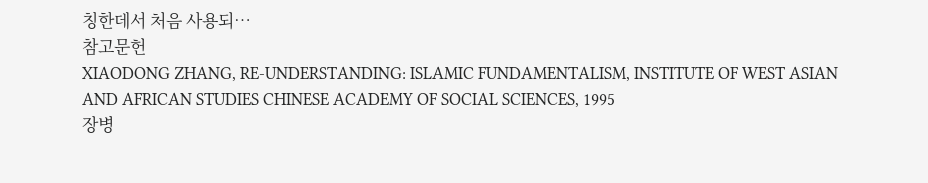칭한데서 처음 사용되…
참고문헌
XIAODONG ZHANG, RE-UNDERSTANDING: ISLAMIC FUNDAMENTALISM, INSTITUTE OF WEST ASIAN AND AFRICAN STUDIES CHINESE ACADEMY OF SOCIAL SCIENCES, 1995
장병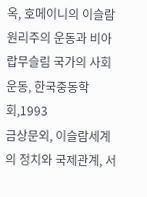옥, 호메이니의 이슬람 원리주의 운동과 비아랍무슬림 국가의 사회운동, 한국중동학회,1993
금상문외, 이슬람세계의 정치와 국제관계, 서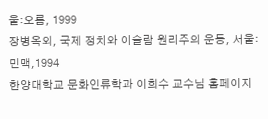울:오름, 1999
장병옥외, 국제 정치와 이슬람 원리주의 운동, 서울:민맥,1994
한양대학교 문화인류학과 이희수 교수님 홈페이지